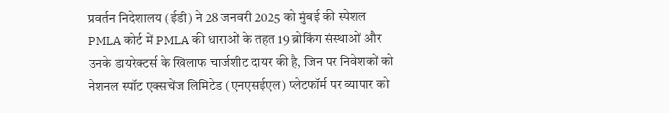प्रवर्तन निदेशालय (ईडी) ने 28 जनवरी 2025 को मुंबई की स्पेशल PMLA कोर्ट में PMLA की धाराओं के तहत 19 ब्रोकिंग संस्थाओं और उनके डायरेक्टर्स के खिलाफ चार्जशीट दायर की है, जिन पर निवेशकों को नेशनल स्पॉट एक्सचेंज लिमिटेड (एनएसईएल) प्लेटफॉर्म पर व्यापार को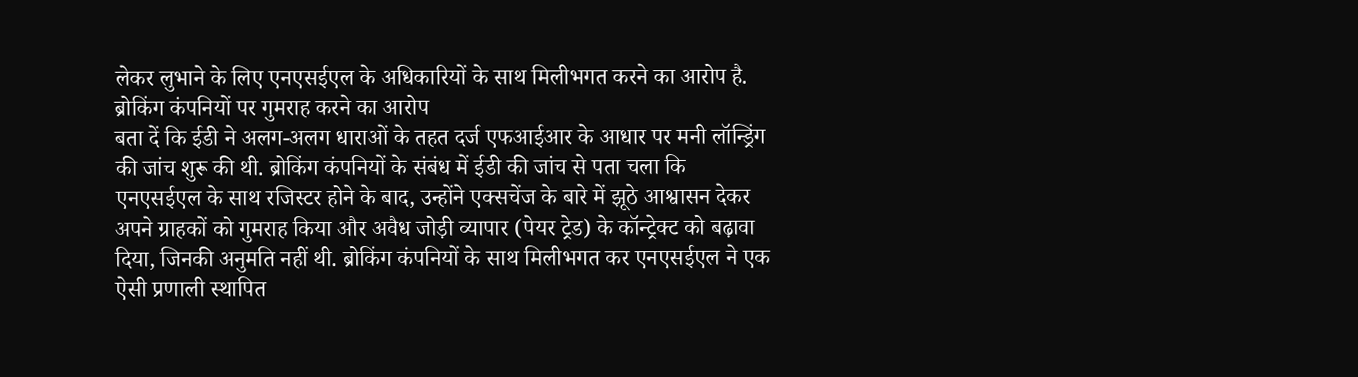लेकर लुभाने के लिए एनएसईएल के अधिकारियों के साथ मिलीभगत करने का आरोप है.
ब्रोकिंग कंपनियों पर गुमराह करने का आरोप
बता दें कि ईडी ने अलग-अलग धाराओं के तहत दर्ज एफआईआर के आधार पर मनी लॉन्ड्रिंग की जांच शुरू की थी. ब्रोकिंग कंपनियों के संबंध में ईडी की जांच से पता चला कि एनएसईएल के साथ रजिस्टर होने के बाद, उन्होंने एक्सचेंज के बारे में झूठे आश्वासन देकर अपने ग्राहकों को गुमराह किया और अवैध जोड़ी व्यापार (पेयर ट्रेड) के कॉन्ट्रेक्ट को बढ़ावा दिया, जिनकी अनुमति नहीं थी. ब्रोकिंग कंपनियों के साथ मिलीभगत कर एनएसईएल ने एक ऐसी प्रणाली स्थापित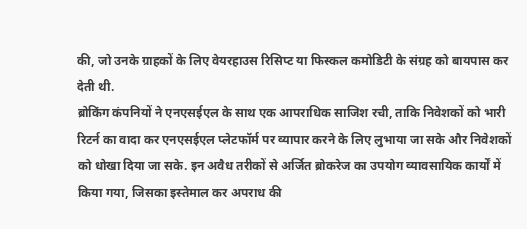की, जो उनके ग्राहकों के लिए वेयरहाउस रिसिप्ट या फिस्कल कमोडिटी के संग्रह को बायपास कर देती थी.
ब्रोकिंग कंपनियों ने एनएसईएल के साथ एक आपराधिक साजिश रची, ताकि निवेशकों को भारी रिटर्न का वादा कर एनएसईएल प्लेटफॉर्म पर व्यापार करने के लिए लुभाया जा सके और निवेशकों को धोखा दिया जा सके. इन अवैध तरीकों से अर्जित ब्रोकरेज का उपयोग व्यावसायिक कार्यों में किया गया, जिसका इस्तेमाल कर अपराध की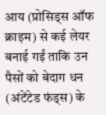आय (प्रोसिड्स ऑफ क्राइम) से कई लेयर बनाई गईं ताकि उन पैसों को बेदाग धन (अंटेंटेड फंड्स) के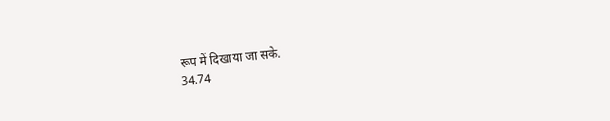रूप में दिखाया जा सके.
34.74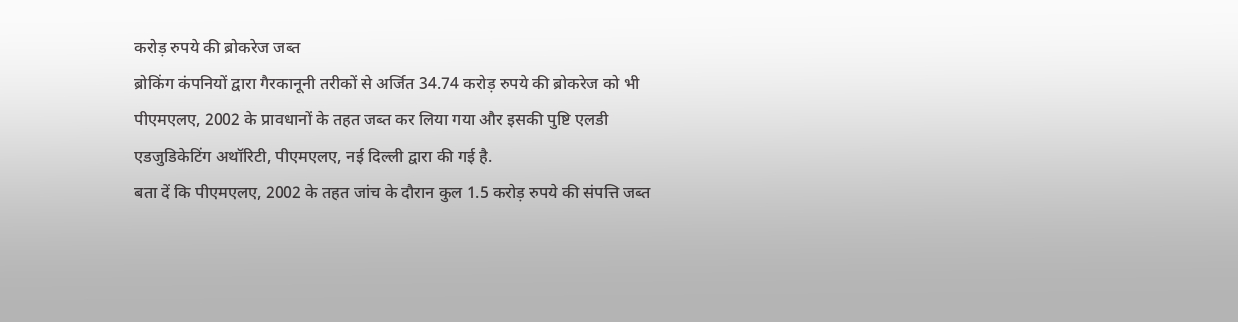करोड़ रुपये की ब्रोकरेज जब्त
ब्रोकिंग कंपनियों द्वारा गैरकानूनी तरीकों से अर्जित 34.74 करोड़ रुपये की ब्रोकरेज को भी पीएमएलए, 2002 के प्रावधानों के तहत जब्त कर लिया गया और इसकी पुष्टि एलडी एडजुडिकेटिंग अथॉरिटी, पीएमएलए, नई दिल्ली द्वारा की गई है.
बता दें कि पीएमएलए, 2002 के तहत जांच के दौरान कुल 1.5 करोड़ रुपये की संपत्ति जब्त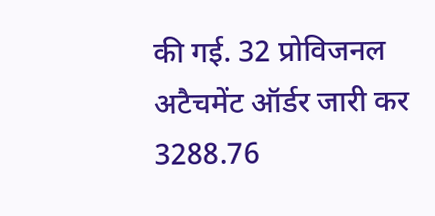की गई. 32 प्रोविजनल अटैचमेंट ऑर्डर जारी कर 3288.76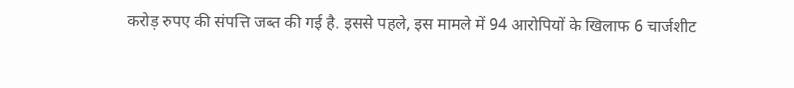करोड़ रुपए की संपत्ति जब्त की गई है. इससे पहले, इस मामले में 94 आरोपियों के खिलाफ 6 चार्जशीट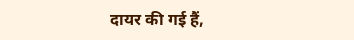दायर की गई हैं,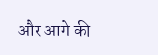और आगे की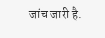जांच जारी है.